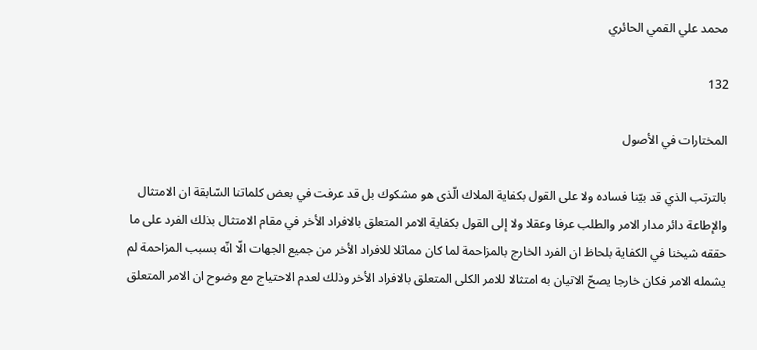محمد علي القمي الحائري

132

المختارات في الأصول

بالترتب الذي قد بيّنا فساده ولا على القول بكفاية الملاك الّذى هو مشكوك بل قد عرفت في بعض كلماتنا السّابقة ان الامتثال والإطاعة دائر مدار الامر والطلب عرفا وعقلا ولا إلى القول بكفاية الامر المتعلق بالافراد الأخر في مقام الامتثال بذلك الفرد على ما حققه شيخنا في الكفاية بلحاظ ان الفرد الخارج بالمزاحمة لما كان مماثلا للافراد الأخر من جميع الجهات الّا انّه بسبب المزاحمة لم يشمله الامر فكان خارجا يصحّ الاتيان به امتثالا للامر الكلى المتعلق بالافراد الأخر وذلك لعدم الاحتياج مع وضوح ان الامر المتعلق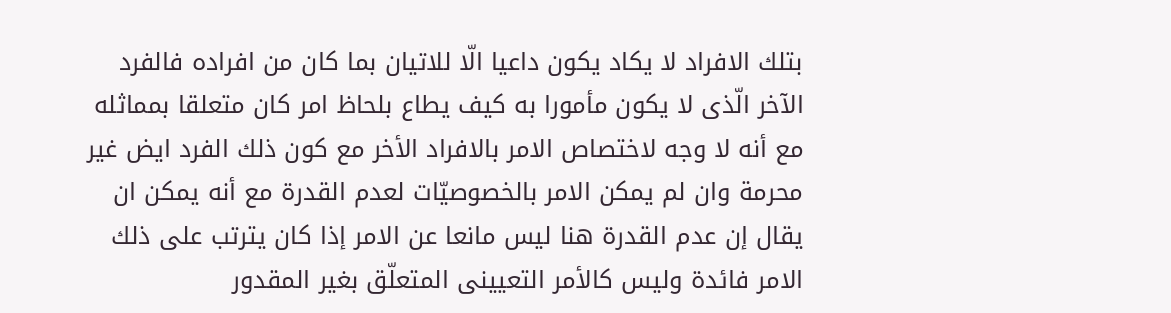بتلك الافراد لا يكاد يكون داعيا الّا للاتيان بما كان من افراده فالفرد الآخر الّذى لا يكون مأمورا به كيف يطاع بلحاظ امر كان متعلقا بمماثله مع أنه لا وجه لاختصاص الامر بالافراد الأخر مع كون ذلك الفرد ايض غير محرمة وان لم يمكن الامر بالخصوصيّات لعدم القدرة مع أنه يمكن ان يقال إن عدم القدرة هنا ليس مانعا عن الامر إذا كان يترتب على ذلك الامر فائدة وليس كالأمر التعيينى المتعلّق بغير المقدور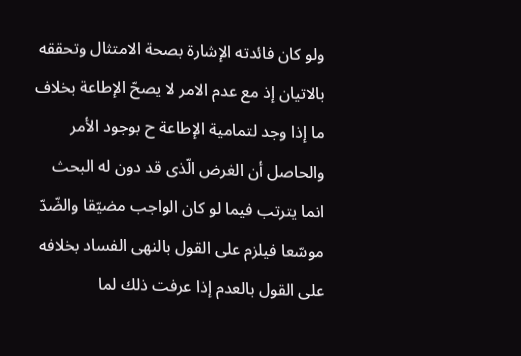ولو كان فائدته الإشارة بصحة الامتثال وتحققه بالاتيان إذ مع عدم الامر لا يصحّ الإطاعة بخلاف ما إذا وجد لتمامية الإطاعة ح بوجود الأمر والحاصل أن الغرض الّذى قد دون له البحث انما يترتب فيما لو كان الواجب مضيّقا والضّدّ موسّعا فيلزم على القول بالنهى الفساد بخلافه على القول بالعدم إذا عرفت ذلك لما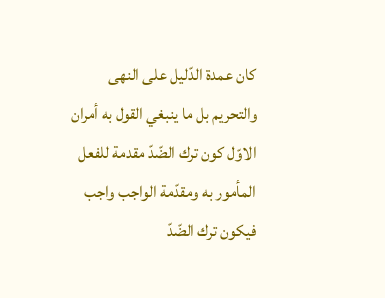كان عمدة الدّليل على النهى والتحريم بل ما ينبغي القول به أمران الاوّل كون ترك الضّدّ مقدمة للفعل المأمور به ومقدّمة الواجب واجب فيكون ترك الضّدّ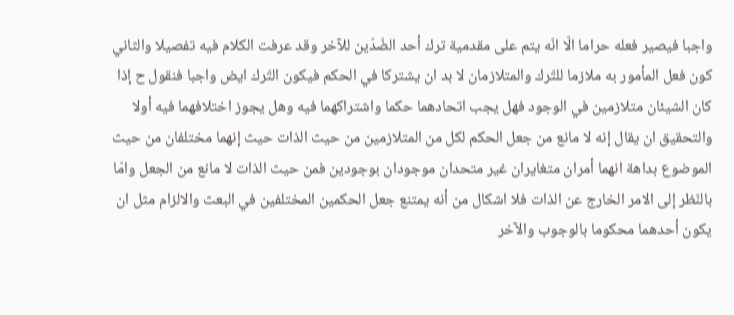واجبا فيصير فعله حراما الّا انّه يتم على مقدمية ترك أحد الضّدّين للآخر وقد عرفت الكلام فيه تفصيلا والثاني كون فعل المأمور به ملازما للتّرك والمتلازمان لا بد ان يشتركا في الحكم فيكون التّرك ايض واجبا فنقول ح إذا كان الشيئان متلازمين في الوجود فهل يجب اتحادهما حكما واشتراكهما فيه وهل يجوز اختلافهما فيه أولا والتحقيق ان يقال إنه لا مانع من جعل الحكم لكل من المتلازمين من حيث الذات حيث إنهما مختلفان من حيث الموضوع بداهة انهما أمران متغايران غير متحدان موجودان بوجودين فمن حيث الذات لا مانع من الجعل وامّا بالنّظر إلى الامر الخارج عن الذات فلا اشكال من أنه يمتنع جعل الحكمين المختلفين في البعث والالزام مثل ان يكون أحدهما محكوما بالوجوب والآخر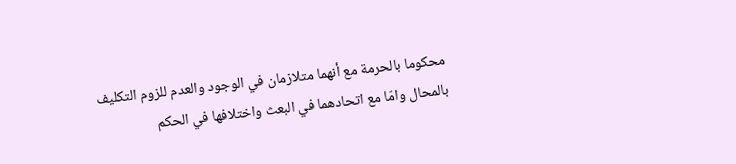محكوما بالحرمة مع أنهما متلازمان في الوجود والعدم للزوم التكليف بالمحال وامّا مع اتحادهما في البعث واختلافها في الحكم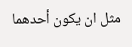مثل ان يكون أحدهما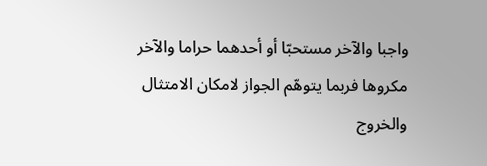واجبا والآخر مستحبّا أو أحدهما حراما والآخر مكروها فربما يتوهّم الجواز لامكان الامتثال والخروج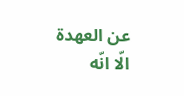عن العهدة الّا انّه